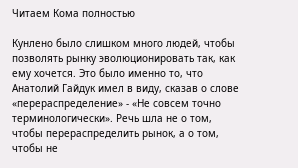Читаем Кома полностью

Кунлено было слишком много людей, чтобы позволять рынку эволюционировать так, как ему хочется. Это было именно то, что Анатолий Гайдук имел в виду, сказав о слове «перераспределение» - «Не совсем точно терминологически». Речь шла не о том, чтобы перераспределить рынок, а о том, чтобы не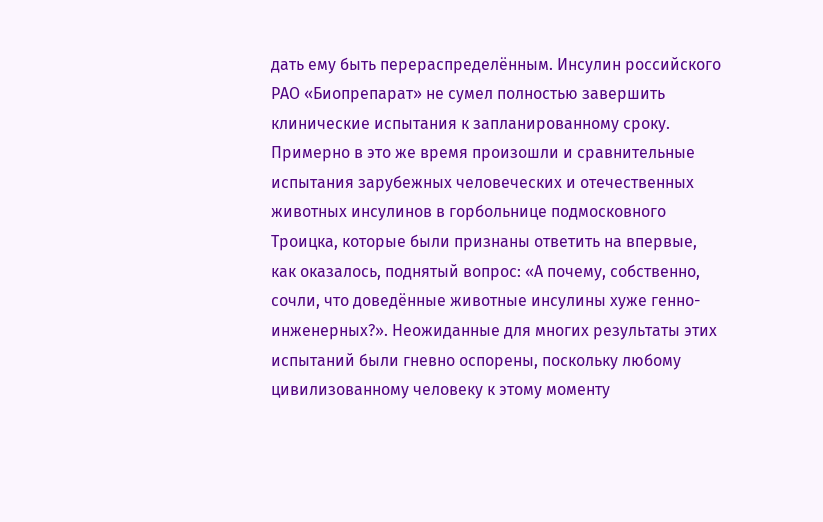дать ему быть перераспределённым. Инсулин российского РАО «Биопрепарат» не сумел полностью завершить клинические испытания к запланированному сроку. Примерно в это же время произошли и сравнительные испытания зарубежных человеческих и отечественных животных инсулинов в горбольнице подмосковного Троицка, которые были признаны ответить на впервые, как оказалось, поднятый вопрос: «А почему, собственно, сочли, что доведённые животные инсулины хуже генно-инженерных?». Неожиданные для многих результаты этих испытаний были гневно оспорены, поскольку любому цивилизованному человеку к этому моменту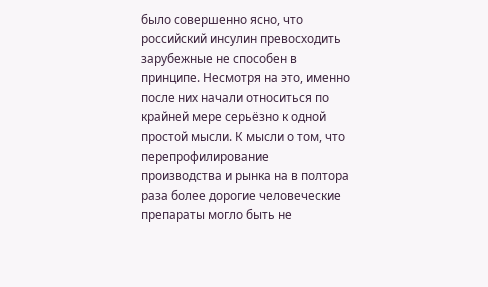было совершенно ясно, что российский инсулин превосходить зарубежные не способен в принципе. Несмотря на это, именно после них начали относиться по крайней мере серьёзно к одной простой мысли. К мысли о том, что перепрофилирование производства и рынка на в полтора раза более дорогие человеческие препараты могло быть не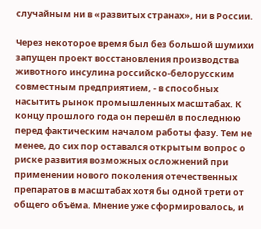случайным ни в «развитых странах», ни в России.

Через некоторое время был без большой шумихи запущен проект восстановления производства животного инсулина российско-белорусским совместным предприятием, - в способных насытить рынок промышленных масштабах. К концу прошлого года он перешёл в последнюю перед фактическим началом работы фазу. Тем не менее, до сих пор оставался открытым вопрос о риске развития возможных осложнений при применении нового поколения отечественных препаратов в масштабах хотя бы одной трети от общего объёма. Мнение уже сформировалось, и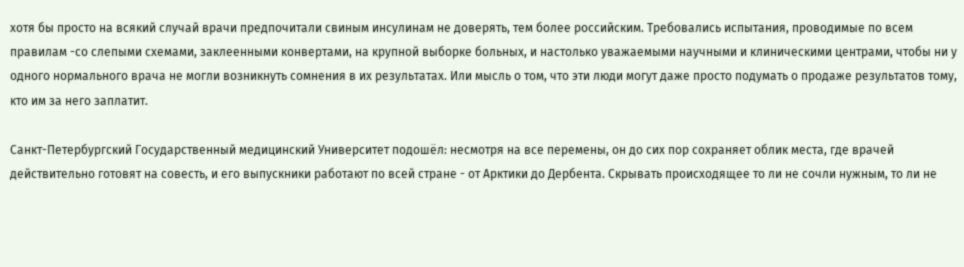хотя бы просто на всякий случай врачи предпочитали свиным инсулинам не доверять, тем более российским. Требовались испытания, проводимые по всем правилам -со слепыми схемами, заклеенными конвертами, на крупной выборке больных, и настолько уважаемыми научными и клиническими центрами, чтобы ни у одного нормального врача не могли возникнуть сомнения в их результатах. Или мысль о том, что эти люди могут даже просто подумать о продаже результатов тому, кто им за него заплатит.

Санкт-Петербургский Государственный медицинский Университет подошёл: несмотря на все перемены, он до сих пор сохраняет облик места, где врачей действительно готовят на совесть, и его выпускники работают по всей стране - от Арктики до Дербента. Скрывать происходящее то ли не сочли нужным, то ли не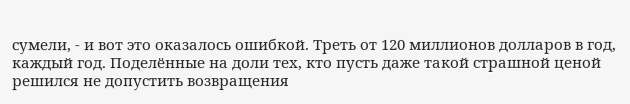сумели, - и вот это оказалось ошибкой. Треть от 120 миллионов долларов в год, каждый год. Поделённые на доли тех, кто пусть даже такой страшной ценой решился не допустить возвращения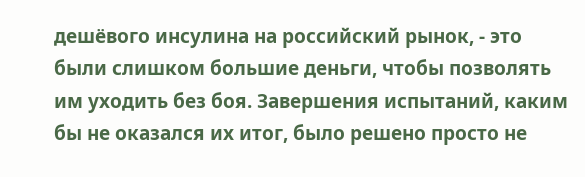дешёвого инсулина на российский рынок, - это были слишком большие деньги, чтобы позволять им уходить без боя. Завершения испытаний, каким бы не оказался их итог, было решено просто не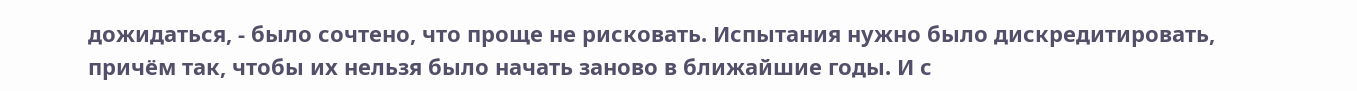дожидаться, - было сочтено, что проще не рисковать. Испытания нужно было дискредитировать, причём так, чтобы их нельзя было начать заново в ближайшие годы. И с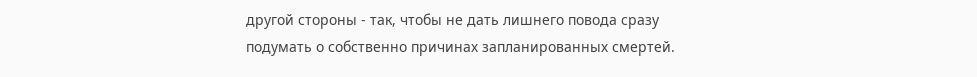другой стороны - так, чтобы не дать лишнего повода сразу подумать о собственно причинах запланированных смертей.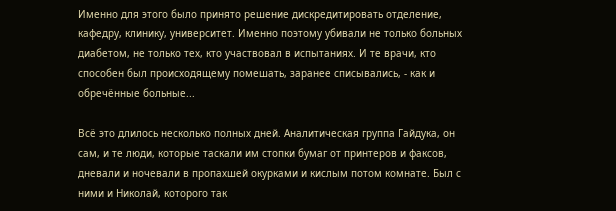Именно для этого было принято решение дискредитировать отделение, кафедру, клинику, университет. Именно поэтому убивали не только больных диабетом, не только тех, кто участвовал в испытаниях. И те врачи, кто способен был происходящему помешать, заранее списывались, - как и обречённые больные...

Всё это длилось несколько полных дней. Аналитическая группа Гайдука, он сам, и те люди, которые таскали им стопки бумаг от принтеров и факсов, дневали и ночевали в пропахшей окурками и кислым потом комнате. Был с ними и Николай, которого так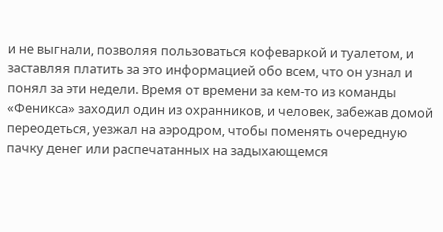и не выгнали, позволяя пользоваться кофеваркой и туалетом, и заставляя платить за это информацией обо всем, что он узнал и понял за эти недели. Время от времени за кем-то из команды «Феникса» заходил один из охранников, и человек, забежав домой переодеться, уезжал на аэродром, чтобы поменять очередную пачку денег или распечатанных на задыхающемся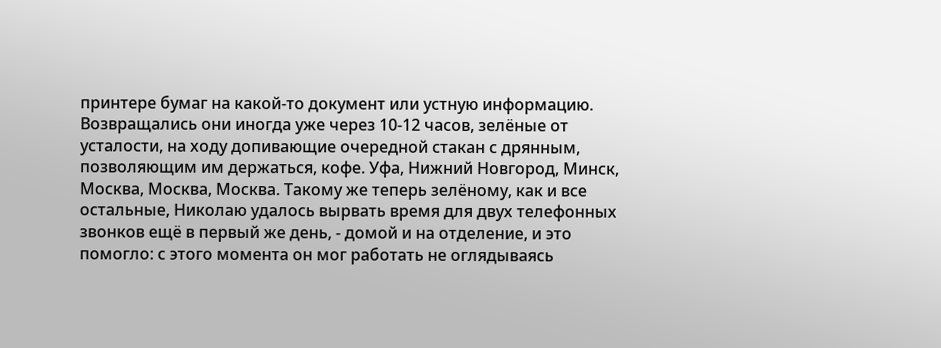принтере бумаг на какой-то документ или устную информацию. Возвращались они иногда уже через 10-12 часов, зелёные от усталости, на ходу допивающие очередной стакан с дрянным, позволяющим им держаться, кофе. Уфа, Нижний Новгород, Минск, Москва, Москва, Москва. Такому же теперь зелёному, как и все остальные, Николаю удалось вырвать время для двух телефонных звонков ещё в первый же день, - домой и на отделение, и это помогло: с этого момента он мог работать не оглядываясь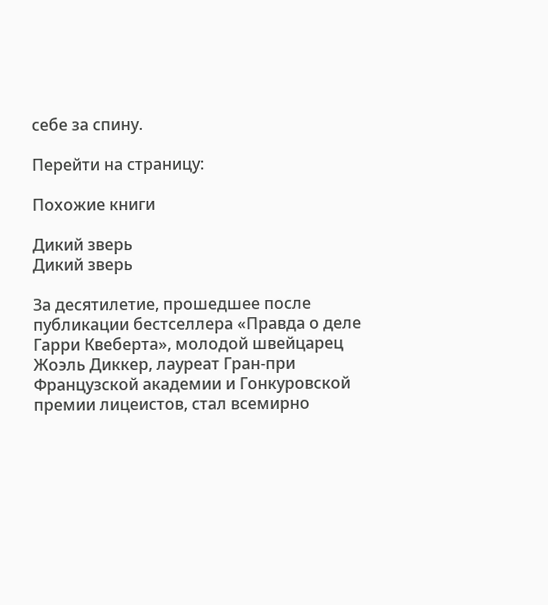себе за спину.

Перейти на страницу:

Похожие книги

Дикий зверь
Дикий зверь

За десятилетие, прошедшее после публикации бестселлера «Правда о деле Гарри Квеберта», молодой швейцарец Жоэль Диккер, лауреат Гран-при Французской академии и Гонкуровской премии лицеистов, стал всемирно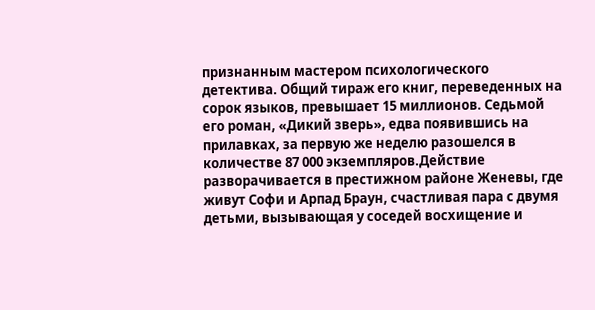признанным мастером психологического детектива. Общий тираж его книг, переведенных на сорок языков, превышает 15 миллионов. Седьмой его роман, «Дикий зверь», едва появившись на прилавках, за первую же неделю разошелся в количестве 87 000 экземпляров.Действие разворачивается в престижном районе Женевы, где живут Софи и Арпад Браун, счастливая пара с двумя детьми, вызывающая у соседей восхищение и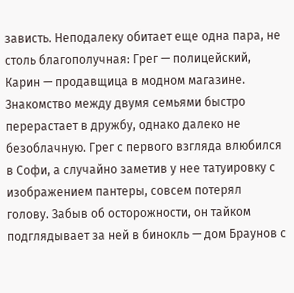зависть. Неподалеку обитает еще одна пара, не столь благополучная: Грег — полицейский, Карин — продавщица в модном магазине. Знакомство между двумя семьями быстро перерастает в дружбу, однако далеко не безоблачную. Грег с первого взгляда влюбился в Софи, а случайно заметив у нее татуировку с изображением пантеры, совсем потерял голову. Забыв об осторожности, он тайком подглядывает за ней в бинокль — дом Браунов с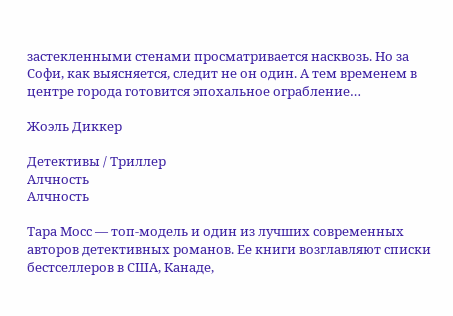застекленными стенами просматривается насквозь. Но за Софи, как выясняется, следит не он один. А тем временем в центре города готовится эпохальное ограбление…

Жоэль Диккер

Детективы / Триллер
Алчность
Алчность

Тара Мосс — топ-модель и один из лучших современных авторов детективных романов. Ее книги возглавляют списки бестселлеров в США, Канаде,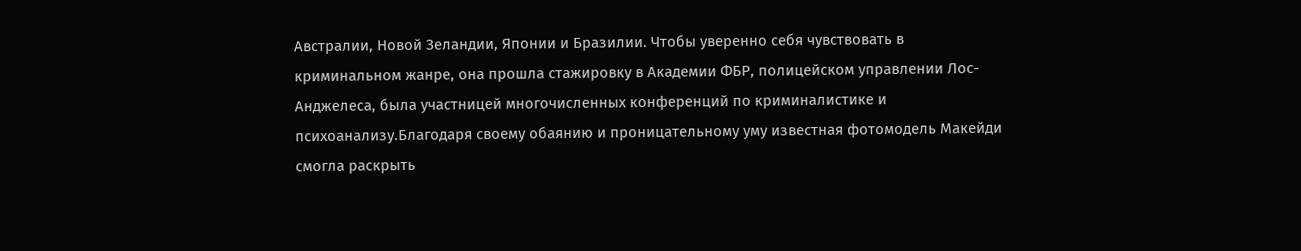Австралии, Новой Зеландии, Японии и Бразилии. Чтобы уверенно себя чувствовать в криминальном жанре, она прошла стажировку в Академии ФБР, полицейском управлении Лос-Анджелеса, была участницей многочисленных конференций по криминалистике и психоанализу.Благодаря своему обаянию и проницательному уму известная фотомодель Макейди смогла раскрыть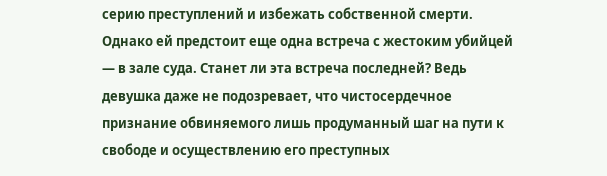серию преступлений и избежать собственной смерти. Однако ей предстоит еще одна встреча с жестоким убийцей — в зале суда. Станет ли эта встреча последней? Ведь девушка даже не подозревает, что чистосердечное признание обвиняемого лишь продуманный шаг на пути к свободе и осуществлению его преступных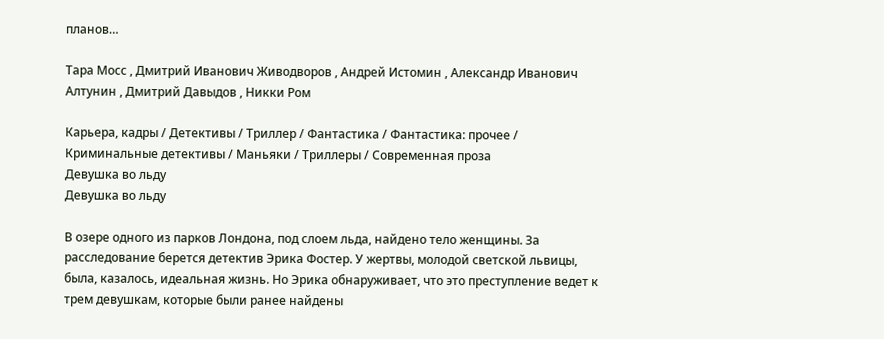планов…

Тара Мосс , Дмитрий Иванович Живодворов , Андрей Истомин , Александр Иванович Алтунин , Дмитрий Давыдов , Никки Ром

Карьера, кадры / Детективы / Триллер / Фантастика / Фантастика: прочее / Криминальные детективы / Маньяки / Триллеры / Современная проза
Девушка во льду
Девушка во льду

В озере одного из парков Лондона, под слоем льда, найдено тело женщины. За расследование берется детектив Эрика Фостер. У жертвы, молодой светской львицы, была, казалось, идеальная жизнь. Но Эрика обнаруживает, что это преступление ведет к трем девушкам, которые были ранее найдены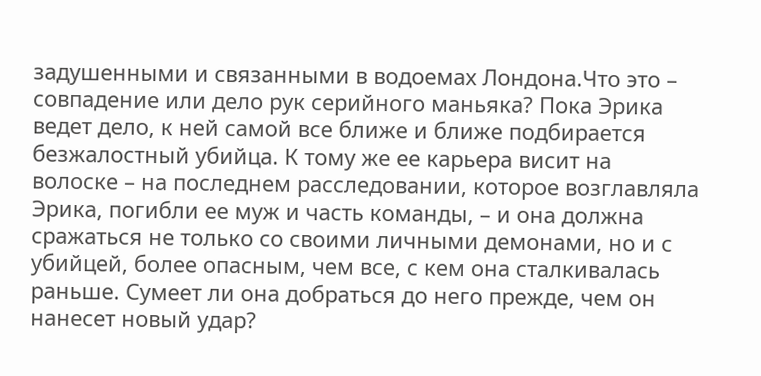задушенными и связанными в водоемах Лондона.Что это – совпадение или дело рук серийного маньяка? Пока Эрика ведет дело, к ней самой все ближе и ближе подбирается безжалостный убийца. К тому же ее карьера висит на волоске – на последнем расследовании, которое возглавляла Эрика, погибли ее муж и часть команды, – и она должна сражаться не только со своими личными демонами, но и с убийцей, более опасным, чем все, с кем она сталкивалась раньше. Сумеет ли она добраться до него прежде, чем он нанесет новый удар?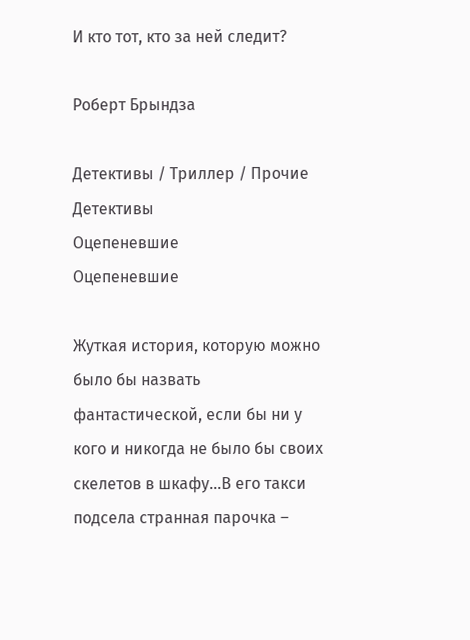И кто тот, кто за ней следит?

Роберт Брындза

Детективы / Триллер / Прочие Детективы
Оцепеневшие
Оцепеневшие

Жуткая история, которую можно было бы назвать фантастической, если бы ни у кого и никогда не было бы своих скелетов в шкафу…В его такси подсела странная парочка –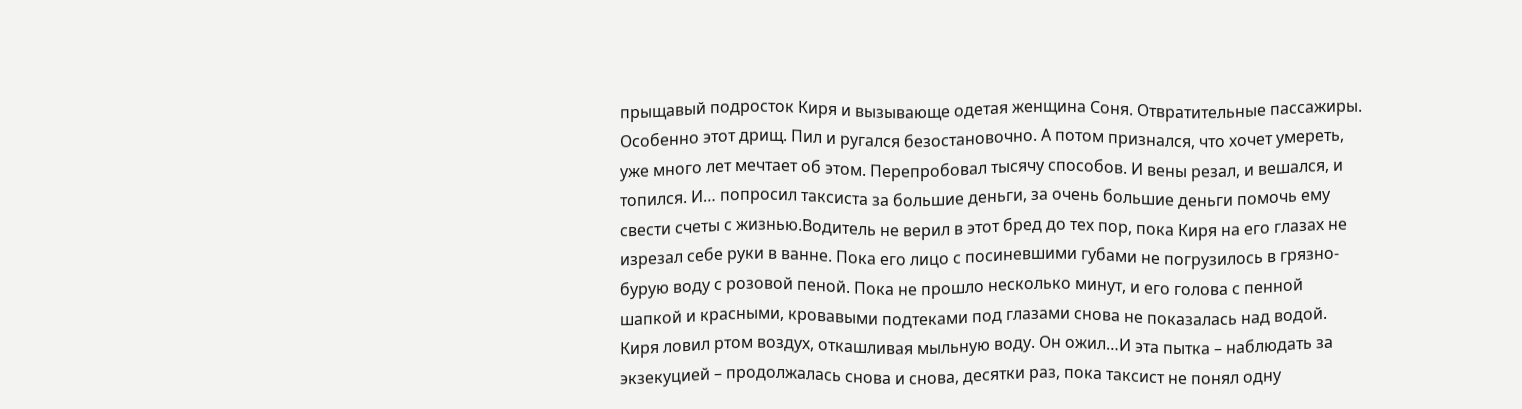прыщавый подросток Киря и вызывающе одетая женщина Соня. Отвратительные пассажиры. Особенно этот дрищ. Пил и ругался безостановочно. А потом признался, что хочет умереть, уже много лет мечтает об этом. Перепробовал тысячу способов. И вены резал, и вешался, и топился. И… попросил таксиста за большие деньги, за очень большие деньги помочь ему свести счеты с жизнью.Водитель не верил в этот бред до тех пор, пока Киря на его глазах не изрезал себе руки в ванне. Пока его лицо с посиневшими губами не погрузилось в грязно-бурую воду с розовой пеной. Пока не прошло несколько минут, и его голова с пенной шапкой и красными, кровавыми подтеками под глазами снова не показалась над водой. Киря ловил ртом воздух, откашливая мыльную воду. Он ожил…И эта пытка – наблюдать за экзекуцией – продолжалась снова и снова, десятки раз, пока таксист не понял одну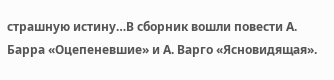страшную истину…В сборник вошли повести А. Барра «Оцепеневшие» и А. Варго «Ясновидящая».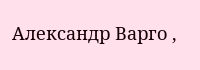Александр Варго ,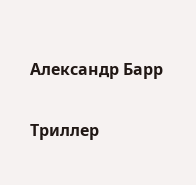Александр Барр

Триллер